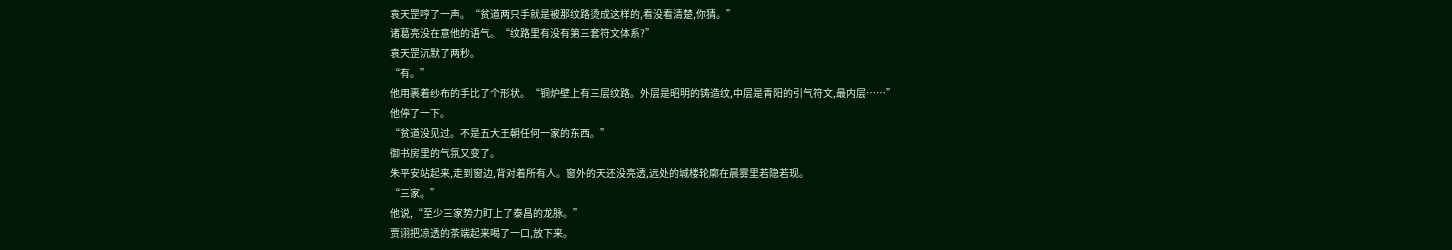袁天罡哼了一声。“贫道两只手就是被那纹路烫成这样的,看没看清楚,你猜。”
诸葛亮没在意他的语气。“纹路里有没有第三套符文体系?”
袁天罡沉默了两秒。
“有。”
他用裹着纱布的手比了个形状。“铜炉壁上有三层纹路。外层是昭明的铸造纹,中层是青阳的引气符文,最内层……”
他停了一下。
“贫道没见过。不是五大王朝任何一家的东西。”
御书房里的气氛又变了。
朱平安站起来,走到窗边,背对着所有人。窗外的天还没亮透,远处的城楼轮廓在晨雾里若隐若现。
“三家。”
他说,“至少三家势力盯上了泰昌的龙脉。”
贾诩把凉透的茶端起来喝了一口,放下来。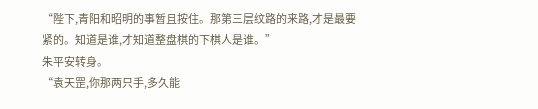“陛下,青阳和昭明的事暂且按住。那第三层纹路的来路,才是最要紧的。知道是谁,才知道整盘棋的下棋人是谁。”
朱平安转身。
“袁天罡,你那两只手,多久能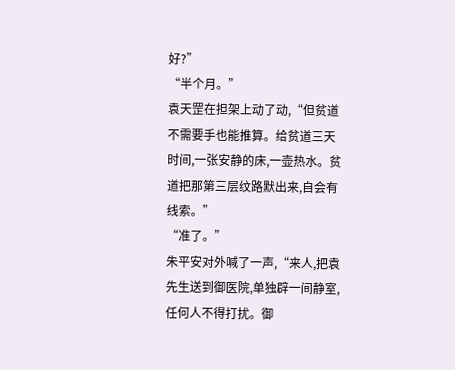好?”
“半个月。”
袁天罡在担架上动了动,“但贫道不需要手也能推算。给贫道三天时间,一张安静的床,一壶热水。贫道把那第三层纹路默出来,自会有线索。”
“准了。”
朱平安对外喊了一声,“来人,把袁先生送到御医院,单独辟一间静室,任何人不得打扰。御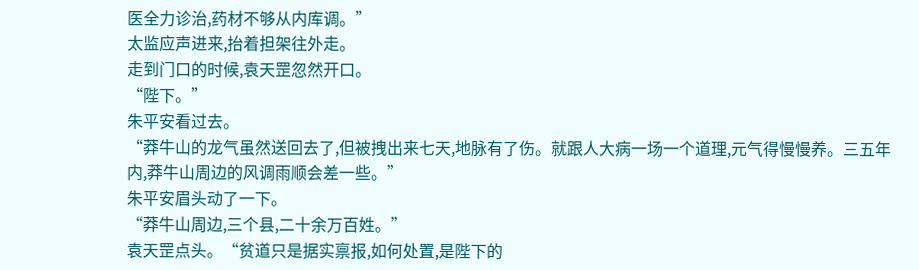医全力诊治,药材不够从内库调。”
太监应声进来,抬着担架往外走。
走到门口的时候,袁天罡忽然开口。
“陛下。”
朱平安看过去。
“莽牛山的龙气虽然送回去了,但被拽出来七天,地脉有了伤。就跟人大病一场一个道理,元气得慢慢养。三五年内,莽牛山周边的风调雨顺会差一些。”
朱平安眉头动了一下。
“莽牛山周边,三个县,二十余万百姓。”
袁天罡点头。“贫道只是据实禀报,如何处置,是陛下的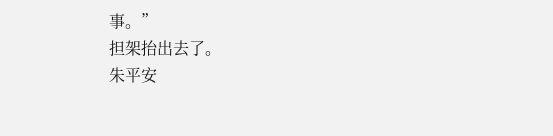事。”
担架抬出去了。
朱平安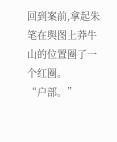回到案前,拿起朱笔在舆图上莽牛山的位置圈了一个红圈。
“户部。”